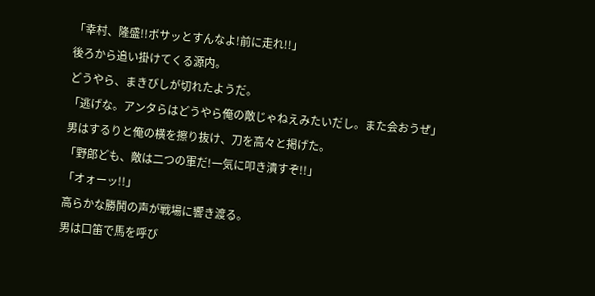「幸村、隆盛!!ボサッとすんなよ!前に走れ!!」
後ろから追い掛けてくる源内。
どうやら、まきびしが切れたようだ。
「逃げな。アンタらはどうやら俺の敵じゃねえみたいだし。また会おうぜ」
男はするりと俺の横を擦り抜け、刀を高々と掲げた。
「野郎ども、敵は二つの軍だ!一気に叩き潰すぞ!!」
「オォーッ!!」
高らかな勝鬨の声が戦場に響き渡る。
男は口笛で馬を呼び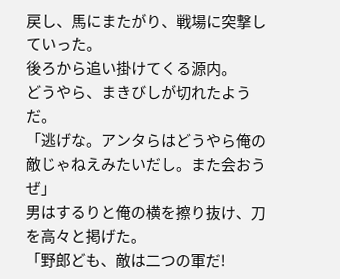戻し、馬にまたがり、戦場に突撃していった。
後ろから追い掛けてくる源内。
どうやら、まきびしが切れたようだ。
「逃げな。アンタらはどうやら俺の敵じゃねえみたいだし。また会おうぜ」
男はするりと俺の横を擦り抜け、刀を高々と掲げた。
「野郎ども、敵は二つの軍だ!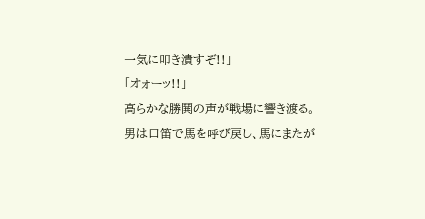一気に叩き潰すぞ!!」
「オォーッ!!」
高らかな勝鬨の声が戦場に響き渡る。
男は口笛で馬を呼び戻し、馬にまたが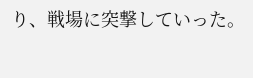り、戦場に突撃していった。